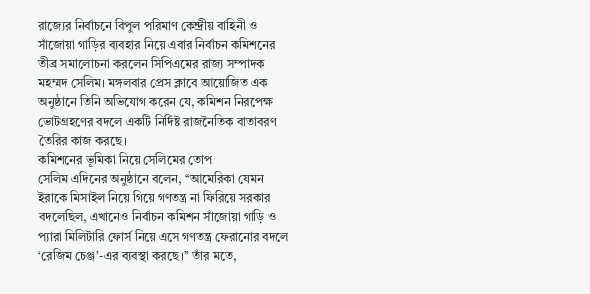রাজ্যের নির্বাচনে বিপুল পরিমাণ কেন্দ্রীয় বাহিনী ও সাঁজোয়া গাড়ির ব্যবহার নিয়ে এবার নির্বাচন কমিশনের তীব্র সমালোচনা করলেন সিপিএমের রাজ্য সম্পাদক মহম্মদ সেলিম। মঙ্গলবার প্রেস ক্লাবে আয়োজিত এক অনুষ্ঠানে তিনি অভিযোগ করেন যে, কমিশন নিরপেক্ষ ভোটগ্রহণের বদলে একটি নির্দিষ্ট রাজনৈতিক বাতাবরণ তৈরির কাজ করছে।
কমিশনের ভূমিকা নিয়ে সেলিমের তোপ
সেলিম এদিনের অনুষ্ঠানে বলেন, ‘‘আমেরিকা যেমন ইরাকে মিসাইল নিয়ে গিয়ে গণতন্ত্র না ফিরিয়ে সরকার বদলেছিল, এখানেও নির্বাচন কমিশন সাঁজোয়া গাড়ি ও প্যারা মিলিটারি ফোর্স নিয়ে এসে গণতন্ত্র ফেরানোর বদলে ‘রেজিম চেঞ্জ’-এর ব্যবস্থা করছে।’’ তাঁর মতে,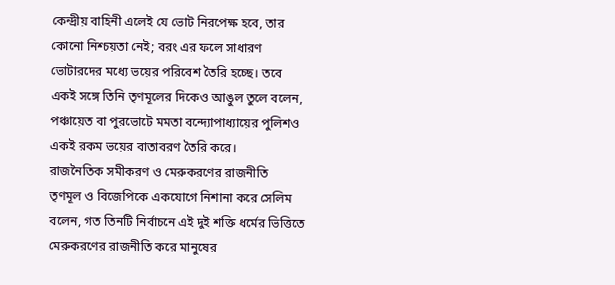কেন্দ্রীয় বাহিনী এলেই যে ভোট নিরপেক্ষ হবে, তার কোনো নিশ্চয়তা নেই; বরং এর ফলে সাধারণ ভোটারদের মধ্যে ভয়ের পরিবেশ তৈরি হচ্ছে। তবে একই সঙ্গে তিনি তৃণমূলের দিকেও আঙুল তুলে বলেন, পঞ্চায়েত বা পুরভোটে মমতা বন্দ্যোপাধ্যায়ের পুলিশও একই রকম ভয়ের বাতাবরণ তৈরি করে।
রাজনৈতিক সমীকরণ ও মেরুকরণের রাজনীতি
তৃণমূল ও বিজেপিকে একযোগে নিশানা করে সেলিম বলেন, গত তিনটি নির্বাচনে এই দুই শক্তি ধর্মের ভিত্তিতে মেরুকরণের রাজনীতি করে মানুষের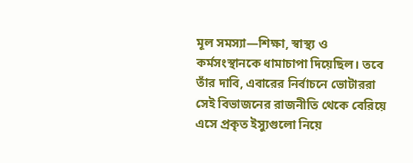মূল সমস্যা—শিক্ষা, স্বাস্থ্য ও কর্মসংস্থানকে ধামাচাপা দিয়েছিল। তবে তাঁর দাবি, এবারের নির্বাচনে ভোটাররা সেই বিভাজনের রাজনীতি থেকে বেরিয়ে এসে প্রকৃত ইস্যুগুলো নিয়ে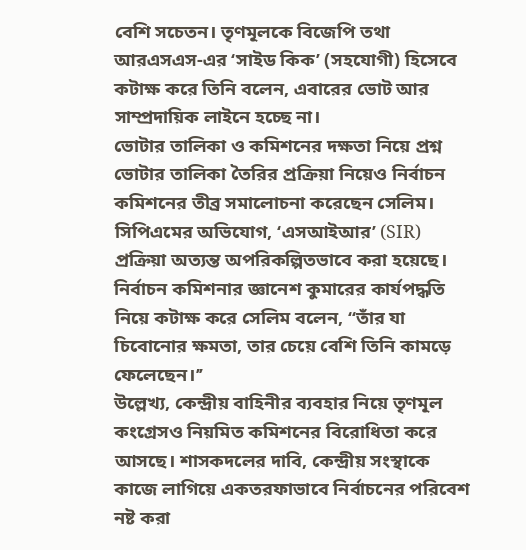বেশি সচেতন। তৃণমূলকে বিজেপি তথা আরএসএস-এর ‘সাইড কিক’ (সহযোগী) হিসেবে কটাক্ষ করে তিনি বলেন, এবারের ভোট আর সাম্প্রদায়িক লাইনে হচ্ছে না।
ভোটার তালিকা ও কমিশনের দক্ষতা নিয়ে প্রশ্ন
ভোটার তালিকা তৈরির প্রক্রিয়া নিয়েও নির্বাচন কমিশনের তীব্র সমালোচনা করেছেন সেলিম। সিপিএমের অভিযোগ, ‘এসআইআর’ (SIR) প্রক্রিয়া অত্যন্ত অপরিকল্পিতভাবে করা হয়েছে। নির্বাচন কমিশনার জ্ঞানেশ কুমারের কার্যপদ্ধতি নিয়ে কটাক্ষ করে সেলিম বলেন, ‘‘তাঁর যা চিবোনোর ক্ষমতা, তার চেয়ে বেশি তিনি কামড়ে ফেলেছেন।’’
উল্লেখ্য, কেন্দ্রীয় বাহিনীর ব্যবহার নিয়ে তৃণমূল কংগ্রেসও নিয়মিত কমিশনের বিরোধিতা করে আসছে। শাসকদলের দাবি, কেন্দ্রীয় সংস্থাকে কাজে লাগিয়ে একতরফাভাবে নির্বাচনের পরিবেশ নষ্ট করা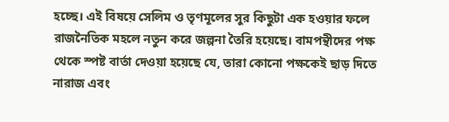হচ্ছে। এই বিষয়ে সেলিম ও তৃণমূলের সুর কিছুটা এক হওয়ার ফলে রাজনৈতিক মহলে নতুন করে জল্পনা তৈরি হয়েছে। বামপন্থীদের পক্ষ থেকে স্পষ্ট বার্তা দেওয়া হয়েছে যে, তারা কোনো পক্ষকেই ছাড় দিতে নারাজ এবং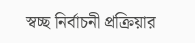স্বচ্ছ নির্বাচনী প্রক্রিয়ার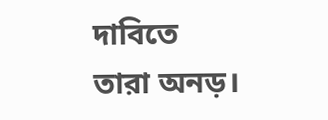দাবিতে তারা অনড়।